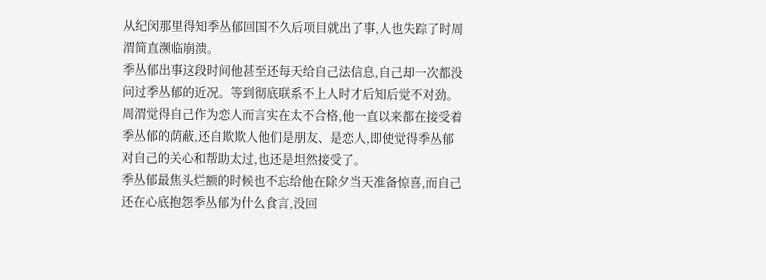从纪闵那里得知季丛郁回国不久后项目就出了事,人也失踪了时周渭简直濒临崩溃。
季丛郁出事这段时间他甚至还每天给自己法信息,自己却一次都没问过季丛郁的近况。等到彻底联系不上人时才后知后觉不对劲。
周渭觉得自己作为恋人而言实在太不合格,他一直以来都在接受着季丛郁的荫蔽,还自欺欺人他们是朋友、是恋人,即使觉得季丛郁对自己的关心和帮助太过,也还是坦然接受了。
季丛郁最焦头烂额的时候也不忘给他在除夕当天准备惊喜,而自己还在心底抱怨季丛郁为什么食言,没回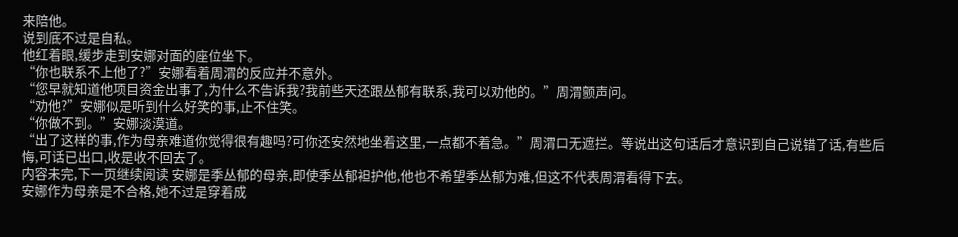来陪他。
说到底不过是自私。
他红着眼,缓步走到安娜对面的座位坐下。
“你也联系不上他了?”安娜看着周渭的反应并不意外。
“您早就知道他项目资金出事了,为什么不告诉我?我前些天还跟丛郁有联系,我可以劝他的。”周渭颤声问。
“劝他?”安娜似是听到什么好笑的事,止不住笑。
“你做不到。”安娜淡漠道。
“出了这样的事,作为母亲难道你觉得很有趣吗?可你还安然地坐着这里,一点都不着急。”周渭口无遮拦。等说出这句话后才意识到自己说错了话,有些后悔,可话已出口,收是收不回去了。
内容未完,下一页继续阅读 安娜是季丛郁的母亲,即使季丛郁袒护他,他也不希望季丛郁为难,但这不代表周渭看得下去。
安娜作为母亲是不合格,她不过是穿着成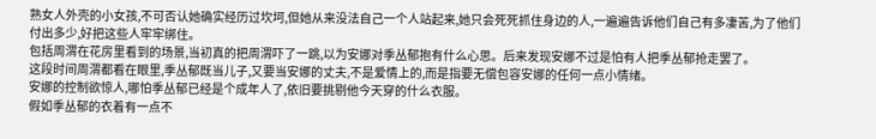熟女人外壳的小女孩,不可否认她确实经历过坎坷,但她从来没法自己一个人站起来,她只会死死抓住身边的人,一遍遍告诉他们自己有多凄苦,为了他们付出多少,好把这些人牢牢绑住。
包括周渭在花房里看到的场景,当初真的把周渭吓了一跳,以为安娜对季丛郁抱有什么心思。后来发现安娜不过是怕有人把季丛郁抢走罢了。
这段时间周渭都看在眼里,季丛郁既当儿子,又要当安娜的丈夫,不是爱情上的,而是指要无偿包容安娜的任何一点小情绪。
安娜的控制欲惊人,哪怕季丛郁已经是个成年人了,依旧要挑剔他今天穿的什么衣服。
假如季丛郁的衣着有一点不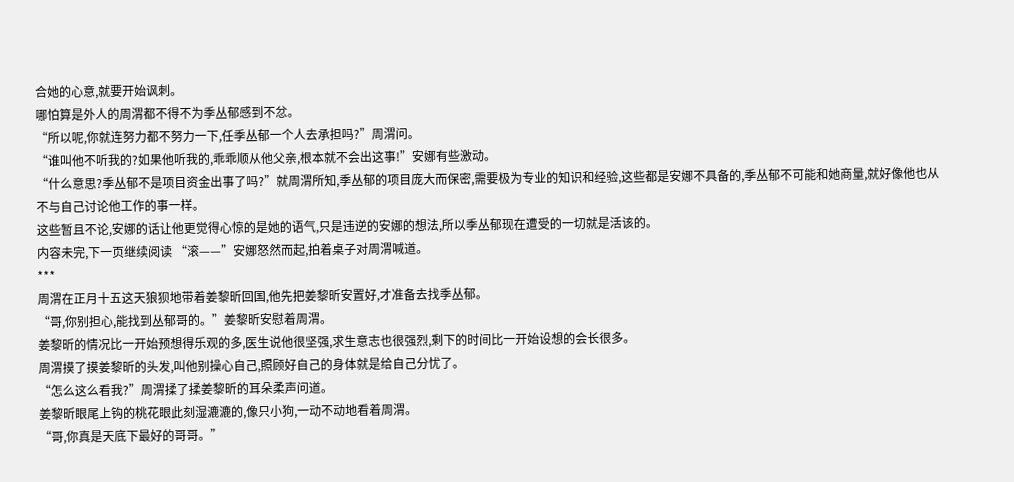合她的心意,就要开始讽刺。
哪怕算是外人的周渭都不得不为季丛郁感到不忿。
“所以呢,你就连努力都不努力一下,任季丛郁一个人去承担吗?”周渭问。
“谁叫他不听我的?如果他听我的,乖乖顺从他父亲,根本就不会出这事!”安娜有些激动。
“什么意思?季丛郁不是项目资金出事了吗?”就周渭所知,季丛郁的项目庞大而保密,需要极为专业的知识和经验,这些都是安娜不具备的,季丛郁不可能和她商量,就好像他也从不与自己讨论他工作的事一样。
这些暂且不论,安娜的话让他更觉得心惊的是她的语气,只是违逆的安娜的想法,所以季丛郁现在遭受的一切就是活该的。
内容未完,下一页继续阅读 “滚——”安娜怒然而起,拍着桌子对周渭喊道。
***
周渭在正月十五这天狼狈地带着姜黎昕回国,他先把姜黎昕安置好,才准备去找季丛郁。
“哥,你别担心,能找到丛郁哥的。”姜黎昕安慰着周渭。
姜黎昕的情况比一开始预想得乐观的多,医生说他很坚强,求生意志也很强烈,剩下的时间比一开始设想的会长很多。
周渭摸了摸姜黎昕的头发,叫他别操心自己,照顾好自己的身体就是给自己分忧了。
“怎么这么看我?”周渭揉了揉姜黎昕的耳朵柔声问道。
姜黎昕眼尾上钩的桃花眼此刻湿漉漉的,像只小狗,一动不动地看着周渭。
“哥,你真是天底下最好的哥哥。”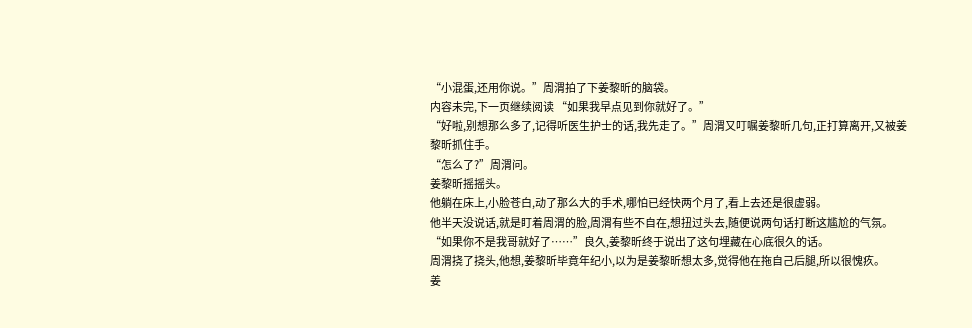“小混蛋,还用你说。”周渭拍了下姜黎昕的脑袋。
内容未完,下一页继续阅读 “如果我早点见到你就好了。”
“好啦,别想那么多了,记得听医生护士的话,我先走了。”周渭又叮嘱姜黎昕几句,正打算离开,又被姜黎昕抓住手。
“怎么了?”周渭问。
姜黎昕摇摇头。
他躺在床上,小脸苍白,动了那么大的手术,哪怕已经快两个月了,看上去还是很虚弱。
他半天没说话,就是盯着周渭的脸,周渭有些不自在,想扭过头去,随便说两句话打断这尴尬的气氛。
“如果你不是我哥就好了……”良久,姜黎昕终于说出了这句埋藏在心底很久的话。
周渭挠了挠头,他想,姜黎昕毕竟年纪小,以为是姜黎昕想太多,觉得他在拖自己后腿,所以很愧疚。
姜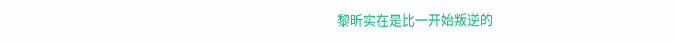黎昕实在是比一开始叛逆的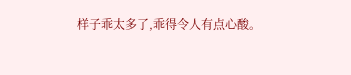样子乖太多了,乖得令人有点心酸。